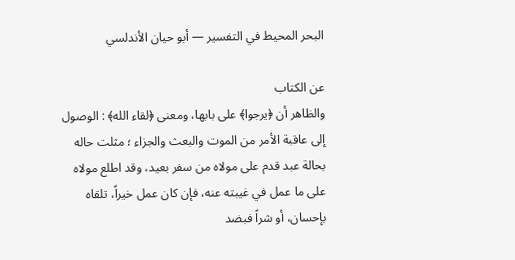البحر المحيط في التفسير — أبو حيان الأندلسي

عن الكتاب
والظاهر أن ﴿يرجوا﴾ على بابها، ومعنى ﴿لقاء الله﴾ : الوصول إلى عاقبة الأمر من الموت والبعث والجزاء ؛ مثلت حاله بحالة عبد قدم على مولاه من سفر بعيد، وقد اطلع مولاه على ما عمل في غيبته عنه، فإن كان عمل خيراً، تلقاه بإحسان، أو شراً فبضد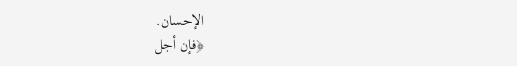الإحسان.
﴿فإن أجل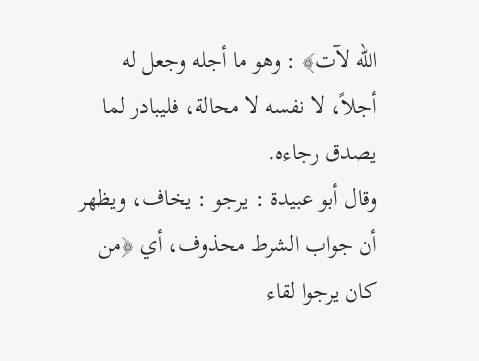الله لآت﴾ : وهو ما أجله وجعل له أجلاً، لا نفسه لا محالة، فليبادر لما يصدق رجاءه.
وقال أبو عبيدة : يرجو : يخاف، ويظهر أن جواب الشرط محذوف، أي ﴿من كان يرجوا لقاء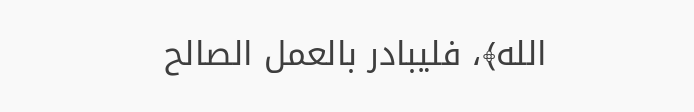الله﴾، فليبادر بالعمل الصالح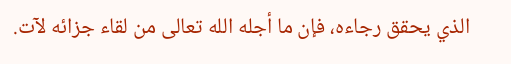الذي يحقق رجاءه، فإن ما أجله الله تعالى من لقاء جزائه لآت.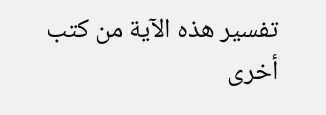تفسير هذه الآية من كتب أخرى